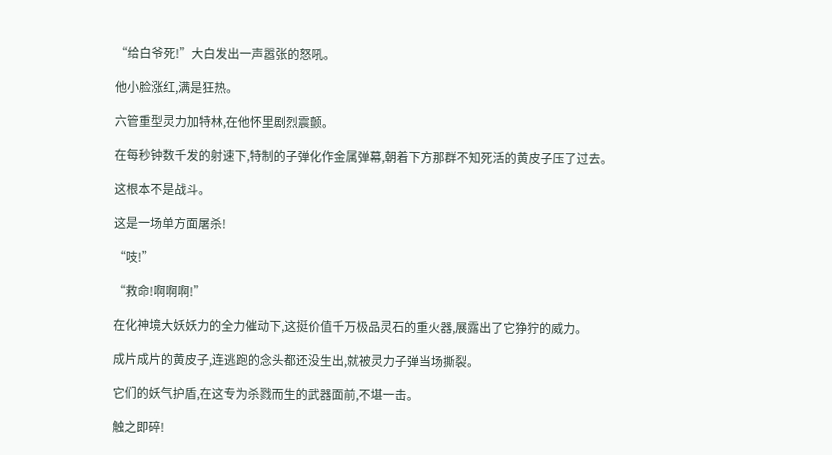“给白爷死!”大白发出一声嚣张的怒吼。

他小脸涨红,满是狂热。

六管重型灵力加特林,在他怀里剧烈震颤。

在每秒钟数千发的射速下,特制的子弹化作金属弹幕,朝着下方那群不知死活的黄皮子压了过去。

这根本不是战斗。

这是一场单方面屠杀!

“吱!”

“救命!啊啊啊!”

在化神境大妖妖力的全力催动下,这挺价值千万极品灵石的重火器,展露出了它狰狞的威力。

成片成片的黄皮子,连逃跑的念头都还没生出,就被灵力子弹当场撕裂。

它们的妖气护盾,在这专为杀戮而生的武器面前,不堪一击。

触之即碎!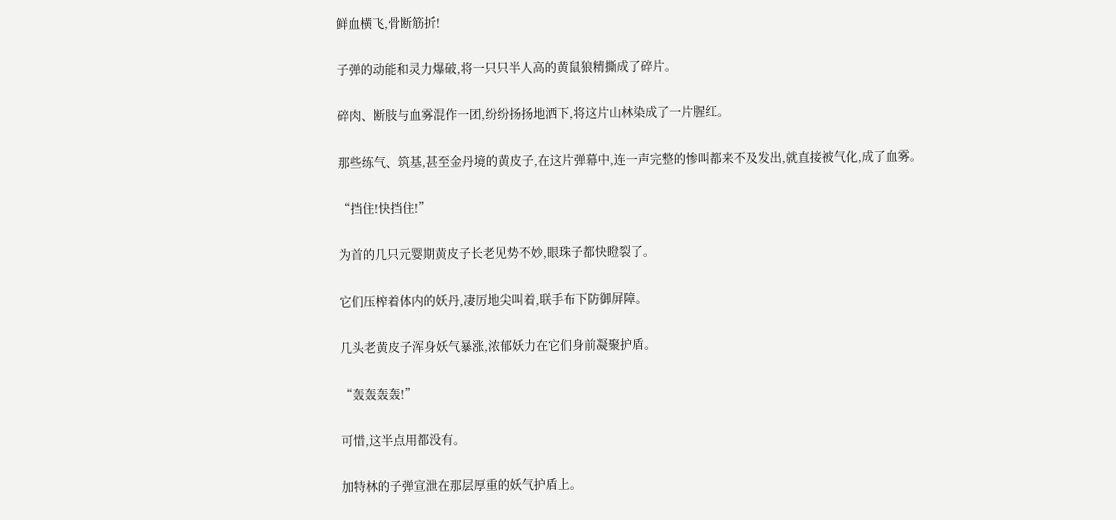鲜血横飞,骨断筋折!

子弹的动能和灵力爆破,将一只只半人高的黄鼠狼精撕成了碎片。

碎肉、断肢与血雾混作一团,纷纷扬扬地洒下,将这片山林染成了一片腥红。

那些练气、筑基,甚至金丹境的黄皮子,在这片弹幕中,连一声完整的惨叫都来不及发出,就直接被气化,成了血雾。

“挡住!快挡住!”

为首的几只元婴期黄皮子长老见势不妙,眼珠子都快瞪裂了。

它们压榨着体内的妖丹,凄厉地尖叫着,联手布下防御屏障。

几头老黄皮子浑身妖气暴涨,浓郁妖力在它们身前凝聚护盾。

“轰轰轰轰!”

可惜,这半点用都没有。

加特林的子弹宣泄在那层厚重的妖气护盾上。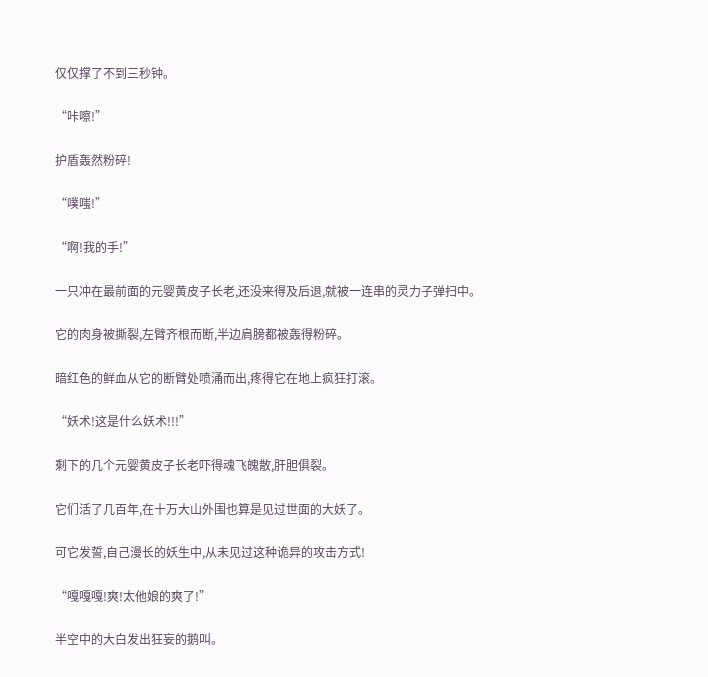仅仅撑了不到三秒钟。

“咔嚓!”

护盾轰然粉碎!

“噗嗤!”

“啊!我的手!”

一只冲在最前面的元婴黄皮子长老,还没来得及后退,就被一连串的灵力子弹扫中。

它的肉身被撕裂,左臂齐根而断,半边肩膀都被轰得粉碎。

暗红色的鲜血从它的断臂处喷涌而出,疼得它在地上疯狂打滚。

“妖术!这是什么妖术!!!”

剩下的几个元婴黄皮子长老吓得魂飞魄散,肝胆俱裂。

它们活了几百年,在十万大山外围也算是见过世面的大妖了。

可它发誓,自己漫长的妖生中,从未见过这种诡异的攻击方式!

“嘎嘎嘎!爽!太他娘的爽了!”

半空中的大白发出狂妄的鹅叫。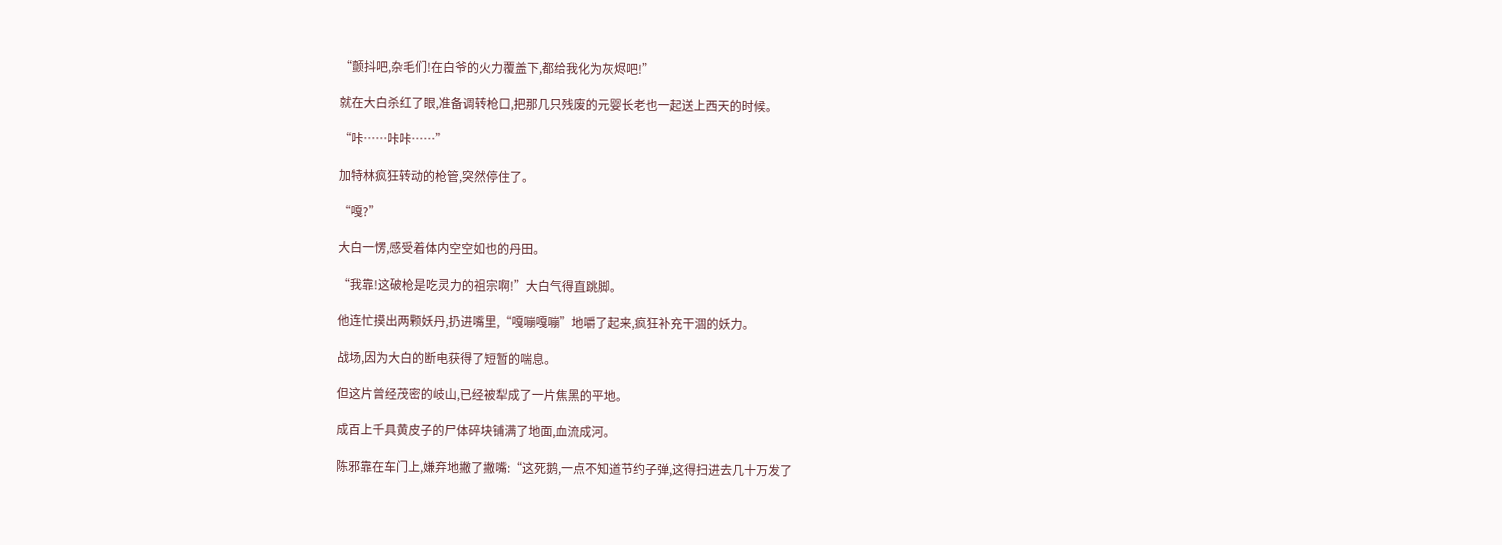“颤抖吧,杂毛们!在白爷的火力覆盖下,都给我化为灰烬吧!”

就在大白杀红了眼,准备调转枪口,把那几只残废的元婴长老也一起送上西天的时候。

“咔……咔咔……”

加特林疯狂转动的枪管,突然停住了。

“嘎?”

大白一愣,感受着体内空空如也的丹田。

“我靠!这破枪是吃灵力的祖宗啊!”大白气得直跳脚。

他连忙摸出两颗妖丹,扔进嘴里,“嘎嘣嘎嘣”地嚼了起来,疯狂补充干涸的妖力。

战场,因为大白的断电获得了短暂的喘息。

但这片曾经茂密的岐山,已经被犁成了一片焦黑的平地。

成百上千具黄皮子的尸体碎块铺满了地面,血流成河。

陈邪靠在车门上,嫌弃地撇了撇嘴:“这死鹅,一点不知道节约子弹,这得扫进去几十万发了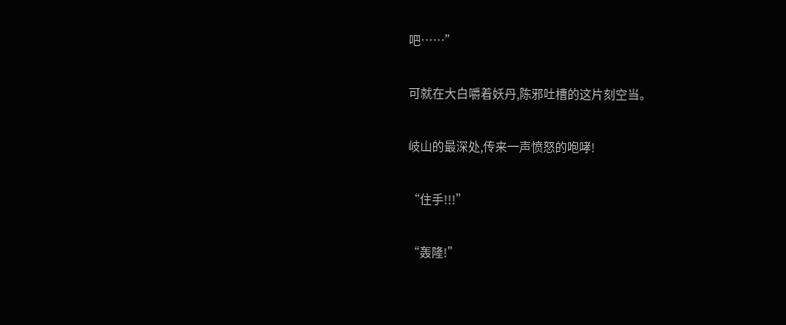吧……”

可就在大白嚼着妖丹,陈邪吐槽的这片刻空当。

岐山的最深处,传来一声愤怒的咆哮!

“住手!!!”

“轰隆!”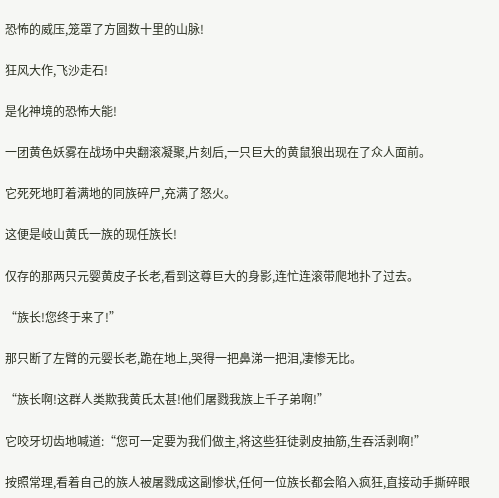恐怖的威压,笼罩了方圆数十里的山脉!

狂风大作,飞沙走石!

是化神境的恐怖大能!

一团黄色妖雾在战场中央翻滚凝聚,片刻后,一只巨大的黄鼠狼出现在了众人面前。

它死死地盯着满地的同族碎尸,充满了怒火。

这便是岐山黄氏一族的现任族长!

仅存的那两只元婴黄皮子长老,看到这尊巨大的身影,连忙连滚带爬地扑了过去。

“族长!您终于来了!”

那只断了左臂的元婴长老,跪在地上,哭得一把鼻涕一把泪,凄惨无比。

“族长啊!这群人类欺我黄氏太甚!他们屠戮我族上千子弟啊!”

它咬牙切齿地喊道:“您可一定要为我们做主,将这些狂徒剥皮抽筋,生吞活剥啊!”

按照常理,看着自己的族人被屠戮成这副惨状,任何一位族长都会陷入疯狂,直接动手撕碎眼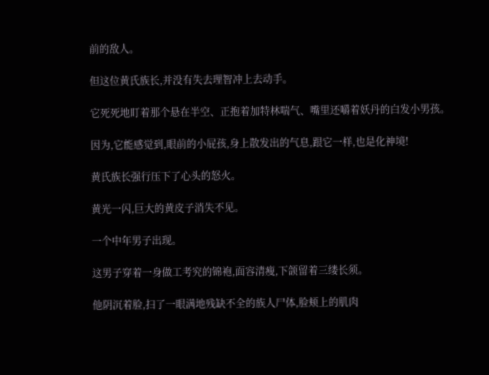前的敌人。

但这位黄氏族长,并没有失去理智冲上去动手。

它死死地盯着那个悬在半空、正抱着加特林喘气、嘴里还嚼着妖丹的白发小男孩。

因为,它能感觉到,眼前的小屁孩,身上散发出的气息,跟它一样,也是化神境!

黄氏族长强行压下了心头的怒火。

黄光一闪,巨大的黄皮子消失不见。

一个中年男子出现。

这男子穿着一身做工考究的锦袍,面容清瘦,下颌留着三缕长须。

他阴沉着脸,扫了一眼满地残缺不全的族人尸体,脸颊上的肌肉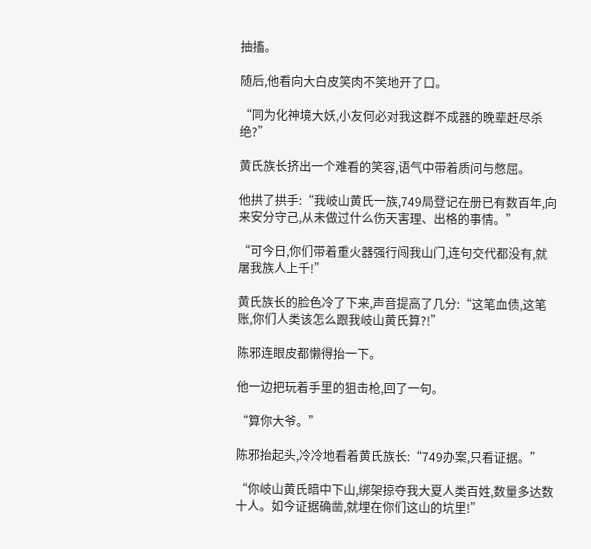抽搐。

随后,他看向大白皮笑肉不笑地开了口。

“同为化神境大妖,小友何必对我这群不成器的晚辈赶尽杀绝?”

黄氏族长挤出一个难看的笑容,语气中带着质问与憋屈。

他拱了拱手:“我岐山黄氏一族,749局登记在册已有数百年,向来安分守己,从未做过什么伤天害理、出格的事情。”

“可今日,你们带着重火器强行闯我山门,连句交代都没有,就屠我族人上千!”

黄氏族长的脸色冷了下来,声音提高了几分:“这笔血债,这笔账,你们人类该怎么跟我岐山黄氏算?!”

陈邪连眼皮都懒得抬一下。

他一边把玩着手里的狙击枪,回了一句。

“算你大爷。”

陈邪抬起头,冷冷地看着黄氏族长:“749办案,只看证据。”

“你岐山黄氏暗中下山,绑架掠夺我大夏人类百姓,数量多达数十人。如今证据确凿,就埋在你们这山的坑里!”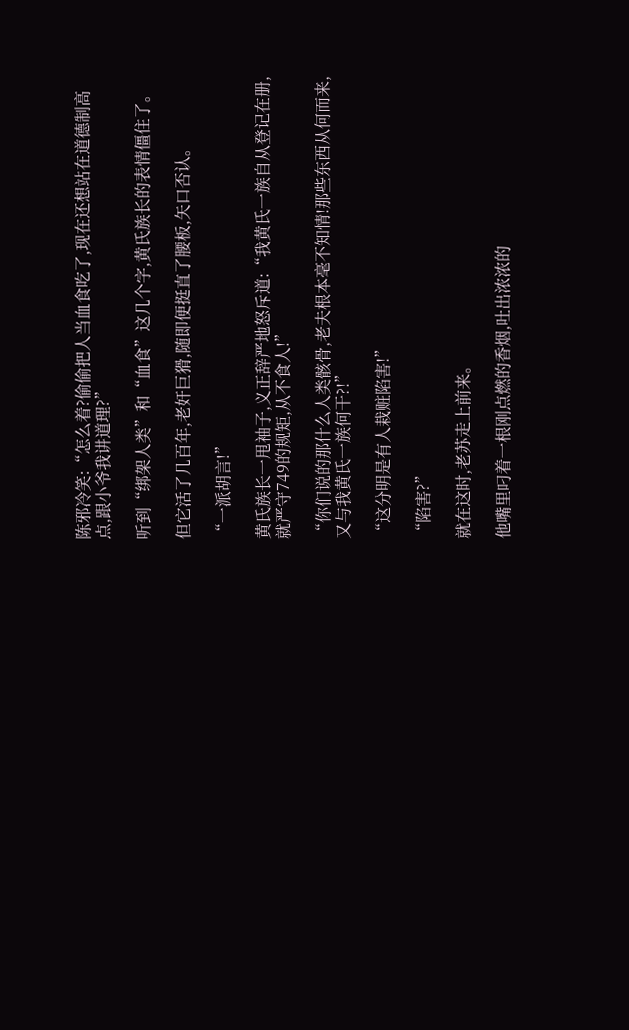陈邪冷笑:“怎么着?偷偷把人当血食吃了,现在还想站在道德制高点,跟小爷我讲道理?”

听到“绑架人类”和“血食”这几个字,黄氏族长的表情僵住了。

但它活了几百年,老奸巨猾,随即便挺直了腰板,矢口否认。

“一派胡言!”

黄氏族长一甩袖子,义正辞严地怒斥道:“我黄氏一族自从登记在册,就严守749的规矩,从不食人!”

“你们说的那什么人类骸骨,老夫根本毫不知情!那些东西从何而来,又与我黄氏一族何干?!”

“这分明是有人栽赃陷害!”

“陷害?”

就在这时,老苏走上前来。

他嘴里叼着一根刚点燃的香烟,吐出浓浓的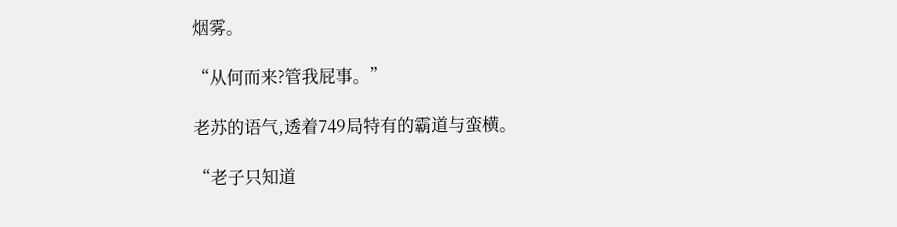烟雾。

“从何而来?管我屁事。”

老苏的语气,透着749局特有的霸道与蛮横。

“老子只知道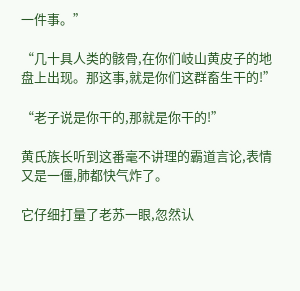一件事。”

“几十具人类的骸骨,在你们岐山黄皮子的地盘上出现。那这事,就是你们这群畜生干的!”

“老子说是你干的,那就是你干的!”

黄氏族长听到这番毫不讲理的霸道言论,表情又是一僵,肺都快气炸了。

它仔细打量了老苏一眼,忽然认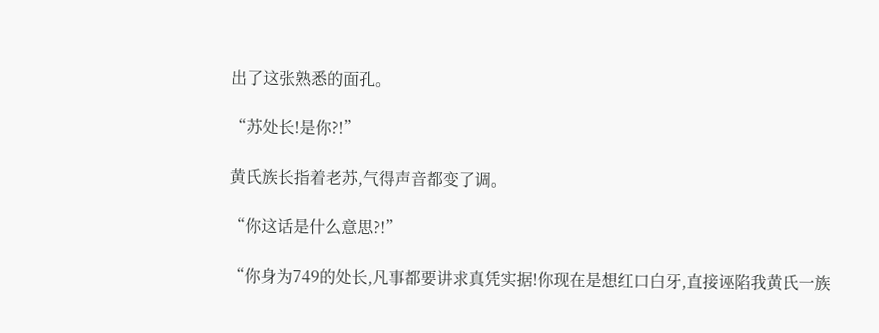出了这张熟悉的面孔。

“苏处长!是你?!”

黄氏族长指着老苏,气得声音都变了调。

“你这话是什么意思?!”

“你身为749的处长,凡事都要讲求真凭实据!你现在是想红口白牙,直接诬陷我黄氏一族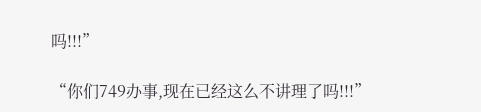吗!!!”

“你们749办事,现在已经这么不讲理了吗!!!”